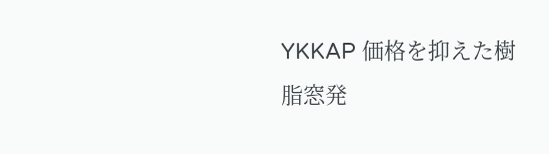YKKAP 価格を抑えた樹脂窓発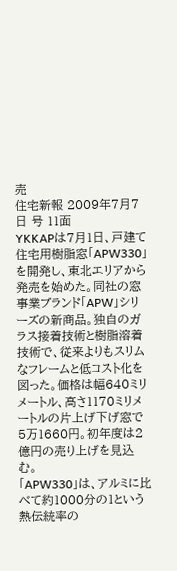売
住宅新報 2009年7月7日 号 11面
YKKAPは7月1日、戸建て住宅用樹脂窓「APW330」を開発し、東北エリアから発売を始めた。同社の窓事業ブランド「APW」シリーズの新商品。独自のガラス接着技術と樹脂溶着技術で、従来よりもスリムなフレームと低コスト化を図った。価格は幅640ミリメートル、高さ1170ミリメートルの片上げ下げ窓で5万1660円。初年度は2億円の売り上げを見込む。
「APW330」は、アルミに比べて約1000分の1という熱伝統率の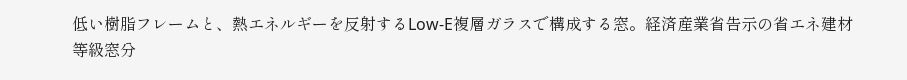低い樹脂フレームと、熱エネルギーを反射するLow‐E複層ガラスで構成する窓。経済産業省告示の省エネ建材等級窓分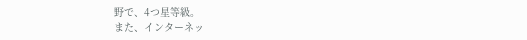野で、4つ星等級。
また、インターネッ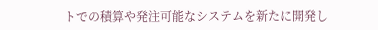トでの積算や発注可能なシステムを新たに開発し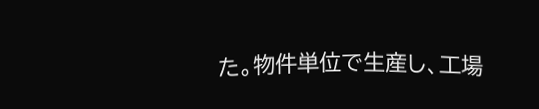た。物件単位で生産し、工場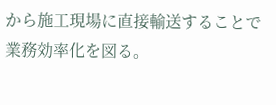から施工現場に直接輸送することで業務効率化を図る。